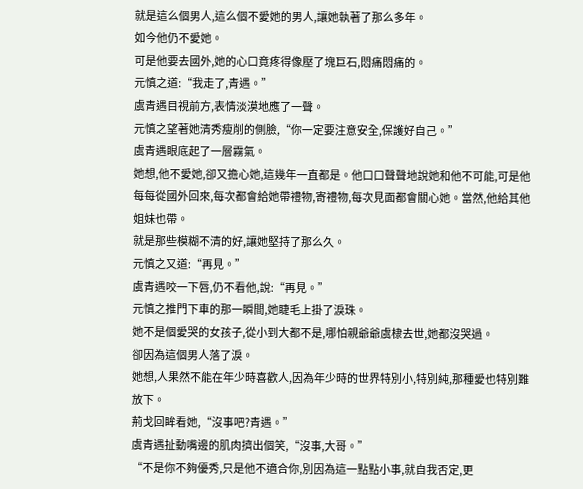就是這么個男人,這么個不愛她的男人,讓她執著了那么多年。
如今他仍不愛她。
可是他要去國外,她的心口竟疼得像壓了塊巨石,悶痛悶痛的。
元慎之道:“我走了,青遇。”
虞青遇目視前方,表情淡漠地應了一聲。
元慎之望著她清秀瘦削的側臉,“你一定要注意安全,保護好自己。”
虞青遇眼底起了一層霧氣。
她想,他不愛她,卻又擔心她,這幾年一直都是。他口口聲聲地說她和他不可能,可是他每每從國外回來,每次都會給她帶禮物,寄禮物,每次見面都會關心她。當然,他給其他姐妹也帶。
就是那些模糊不清的好,讓她堅持了那么久。
元慎之又道:“再見。”
虞青遇咬一下唇,仍不看他,說:“再見。”
元慎之推門下車的那一瞬間,她睫毛上掛了淚珠。
她不是個愛哭的女孩子,從小到大都不是,哪怕親爺爺虞棣去世,她都沒哭過。
卻因為這個男人落了淚。
她想,人果然不能在年少時喜歡人,因為年少時的世界特別小,特別純,那種愛也特別難放下。
荊戈回眸看她,“沒事吧?青遇。”
虞青遇扯動嘴邊的肌肉擠出個笑,“沒事,大哥。”
“不是你不夠優秀,只是他不適合你,別因為這一點點小事,就自我否定,更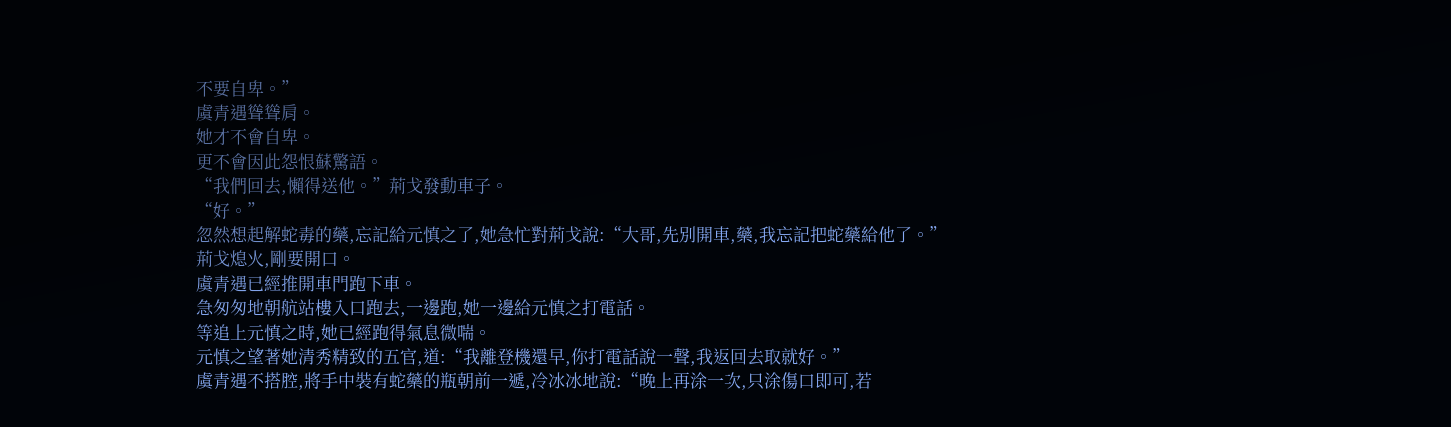不要自卑。”
虞青遇聳聳肩。
她才不會自卑。
更不會因此怨恨蘇驚語。
“我們回去,懶得送他。”荊戈發動車子。
“好。”
忽然想起解蛇毒的藥,忘記給元慎之了,她急忙對荊戈說:“大哥,先別開車,藥,我忘記把蛇藥給他了。”
荊戈熄火,剛要開口。
虞青遇已經推開車門跑下車。
急匆匆地朝航站樓入口跑去,一邊跑,她一邊給元慎之打電話。
等追上元慎之時,她已經跑得氣息微喘。
元慎之望著她清秀精致的五官,道:“我離登機還早,你打電話說一聲,我返回去取就好。”
虞青遇不搭腔,將手中裝有蛇藥的瓶朝前一遞,冷冰冰地說:“晚上再涂一次,只涂傷口即可,若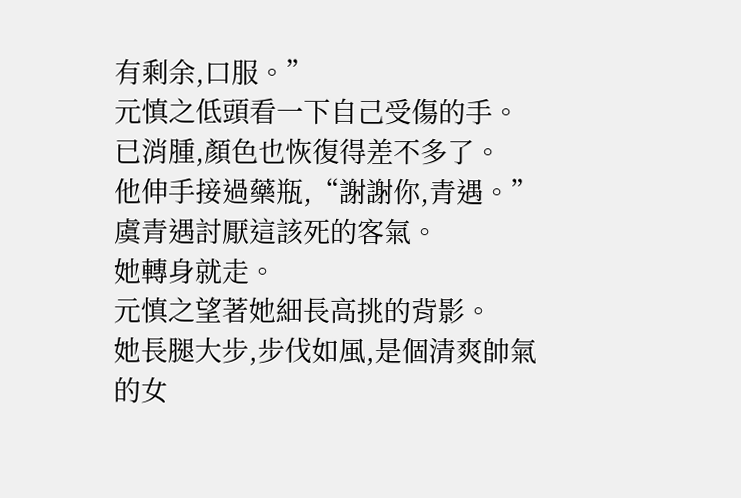有剩余,口服。”
元慎之低頭看一下自己受傷的手。
已消腫,顏色也恢復得差不多了。
他伸手接過藥瓶,“謝謝你,青遇。”
虞青遇討厭這該死的客氣。
她轉身就走。
元慎之望著她細長高挑的背影。
她長腿大步,步伐如風,是個清爽帥氣的女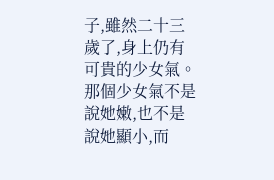子,雖然二十三歲了,身上仍有可貴的少女氣。
那個少女氣不是說她嫩,也不是說她顯小,而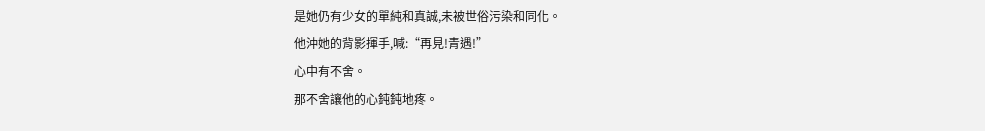是她仍有少女的單純和真誠,未被世俗污染和同化。
他沖她的背影揮手,喊:“再見!青遇!”
心中有不舍。
那不舍讓他的心鈍鈍地疼。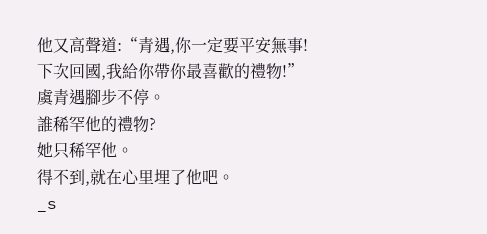他又高聲道:“青遇,你一定要平安無事!下次回國,我給你帶你最喜歡的禮物!”
虞青遇腳步不停。
誰稀罕他的禮物?
她只稀罕他。
得不到,就在心里埋了他吧。
_s